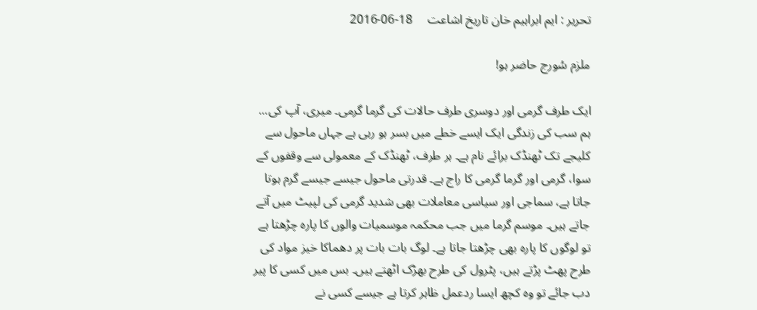تحریر : ایم ابراہیم خان تاریخ اشاعت     18-06-2016

ملزم سُورج حاضر ہو!

ایک طرف گرمی اور دوسری طرف حالات کی گرما گرمی۔ میری، آپ کی... ہم سب کی زندگی ایک ایسے خطے میں بسر ہو رہی ہے جہاں ماحول سے کلیجے تک ٹھنڈک برائے نام ہے۔ ہر طرف، ٹھنڈک کے معمولی سے وقفوں کے سوا، گرمی اور گرما گرمی کا راج ہے۔ قدرتی ماحول جیسے جیسے گرم ہوتا جاتا ہے، سماجی اور سیاسی معاملات بھی شدید گرمی کی لپیٹ میں آتے جاتے ہیں۔ موسم گرما میں جب محکمہ موسمیات والوں کا پارہ چڑھتا ہے تو لوگوں کا پارہ بھی چڑھتا جاتا ہے۔ لوگ بات بات پر دھماکا خیز مواد کی طرح پھٹ پڑتے ہیں، پٹرول کی طرح بھڑک اٹھتے ہیں۔ بس میں کسی کا پیر دب جائے تو وہ کچھ ایسا ردعمل ظاہر کرتا ہے جیسے کسی نے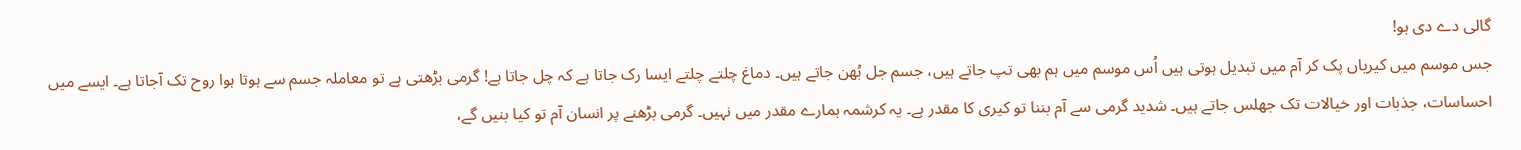گالی دے دی ہو!
جس موسم میں کیریاں پک کر آم میں تبدیل ہوتی ہیں اُس موسم میں ہم بھی تپ جاتے ہیں، جسم جل بُھن جاتے ہیں۔ دماغ چلتے چلتے ایسا رک جاتا ہے کہ چل جاتا ہے! گرمی بڑھتی ہے تو معاملہ جسم سے ہوتا ہوا روح تک آجاتا ہے۔ ایسے میں احساسات، جذبات اور خیالات تک جھلس جاتے ہیں۔ شدید گرمی سے آم بننا تو کیری کا مقدر ہے۔ یہ کرشمہ ہمارے مقدر میں نہیں۔ گرمی بڑھنے پر انسان آم تو کیا بنیں گے،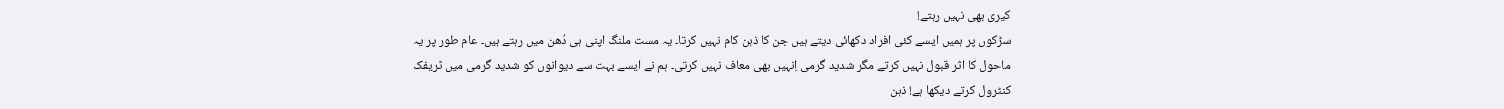کیری بھی نہیں رہتے!
سڑکوں پر ہمیں ایسے کئی افراد دکھائی دیتے ہیں جن کا ذہن کام نہیں کرتا۔ یہ مست ملنگ اپنی ہی دُھن میں رہتے ہیں۔ عام طور پر یہ ماحول کا اثر قبول نہیں کرتے مگر شدید گرمی اِنہیں بھی معاف نہیں کرتی۔ ہم نے ایسے بہت سے دیوانوں کو شدید گرمی میں ٹریفک کنٹرول کرتے دیکھا ہے! ذہن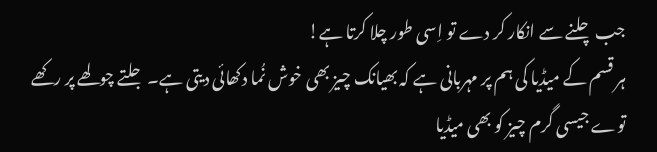جب چلنے سے انکار کر دے تو اِسی طور چلا کرتا ہے!
ہر قسم کے میڈیا کی ہم پر مہربانی ہے کہ بھیانک چیز بھی خوش نُما دکھائی دیتی ہے۔ جلتے چولھے پر رکھے توے جیسی گرم چیز کو بھی میڈیا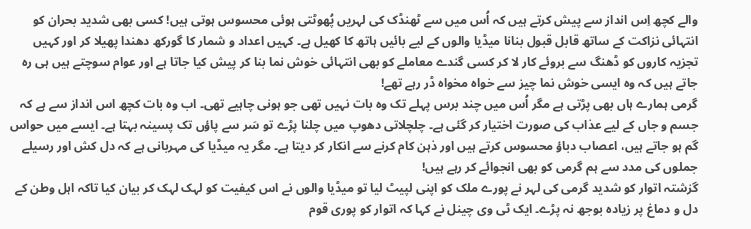والے کچھ اِس انداز سے پیش کرتے ہیں کہ اُس میں سے ٹھنڈک کی لہریں پُھوٹتی ہوئی محسوس ہوتی ہیں! کسی بھی شدید بحران کو انتہائی نزاکت کے ساتھ قابل قبول بنانا میڈیا والوں کے لیے بائیں ہاتھ کا کھیل ہے۔ کہیں اعداد و شمار کا گورکھ دھندا پھیلا کر اور کہیں تجزیہ کاروں کو ڈھنگ سے بروئے کار لا کر کسی گندے معاملے کو بھی انتہائی خوش نما بنا کر پیش کیا جاتا ہے اور عوام سوچتے ہیں ہی رہ جاتے ہیں کہ وہ ایسی خوش نما چیز سے خواہ مخواہ ڈر رہے تھے!
گرمی ہمارے ہاں بھی پڑتی ہے مگر اُس میں چند برس پہلے تک وہ بات نہیں تھی جو ہونی چاہیے تھی۔ اب وہ بات کچھ اس انداز سے ہے کہ جسم و جاں کے لیے عذاب کی صورت اختیار کر گئی ہے۔ چلچلاتی دھوپ میں چلنا پڑے تو سَر سے پاؤں تک پسینہ بہتا ہے۔ ایسے میں حواس گم ہو جاتے ہیں، اعصاب دباؤ محسوس کرتے ہیں اور ذہن کام کرنے سے انکار کر دیتا ہے۔ مگر یہ میڈیا کی مہربانی ہے کہ دل کش اور رسیلے جملوں کی مدد سے ہم گرمی کو بھی انجوائے کر رہے ہیں!
گزشتہ اتوار کو شدید گرمی کی لہر نے پورے ملک کو اپنی لپیٹ لیا تو میڈیا والوں نے اس کیفیت کو لہک لہک کر بیان کیا تاکہ اہل وطن کے دل و دماغ پر زیادہ بوجھ نہ پڑے۔ ایک ٹی وی چینل نے کہا کہ اتوار کو پوری قوم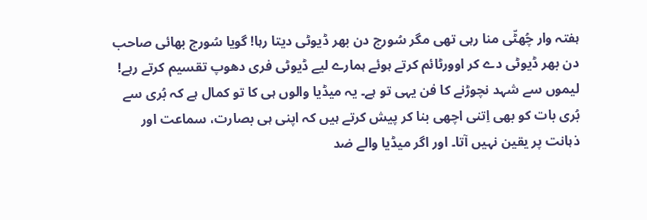ہفتہ وار چُھٹّی منا رہی تھی مگر سُورج دن بھر ڈیوٹی دیتا رہا! گویا سُورج بھائی صاحب دن بھر ڈیوٹی دے کر اوورٹائم کرتے ہوئے ہمارے لیے ڈیوٹی فری دھوپ تقسیم کرتے رہے! لیموں سے شہد نچوڑنے کا فن یہی تو ہے۔ یہ میڈیا والوں ہی کا تو کمال ہے کہ بُری سے بُری بات کو بھی اِتنی اچھی بنا کر پیش کرتے ہیں کہ اپنی ہی بصارت، سماعت اور ذہانت پر یقین نہیں آتا۔ اور اگر میڈیا والے ضد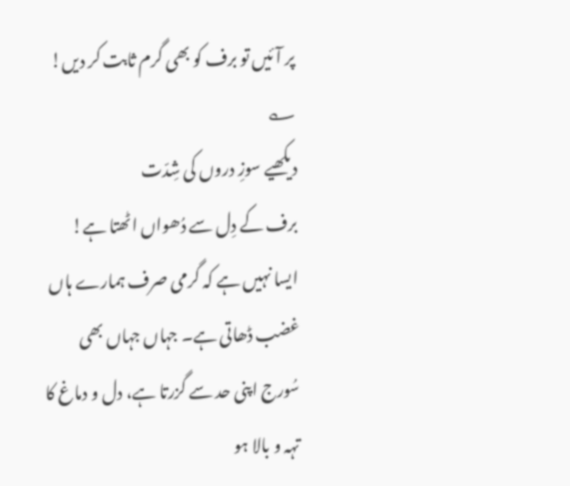پر آئیں تو برف کو بھی گرم ثابت کر دیں! ؎
دیکھیے سوزِ دروں کی شِدّت
برف کے دِل سے دُھواں اٹھتا ہے!
ایسا نہیں ہے کہ گرمی صرف ہمارے ہاں غضب ڈھاتی ہے۔ جہاں جہاں بھی سُورج اپنی حد سے گزرتا ہے، دل و دماغ کا تہہ و بالا ہو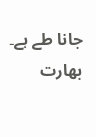جانا طے ہے۔ بھارت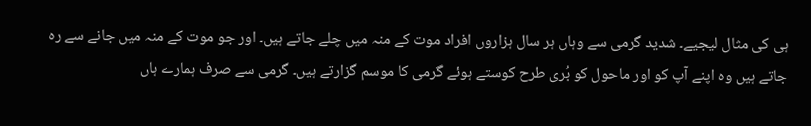ہی کی مثال لیجیے۔ شدید گرمی سے وہاں ہر سال ہزاروں افراد موت کے منہ میں چلے جاتے ہیں۔ اور جو موت کے منہ میں جانے سے رہ جاتے ہیں وہ اپنے آپ کو اور ماحول کو بُری طرح کوستے ہوئے گرمی کا موسم گزارتے ہیں۔ گرمی سے صرف ہمارے ہاں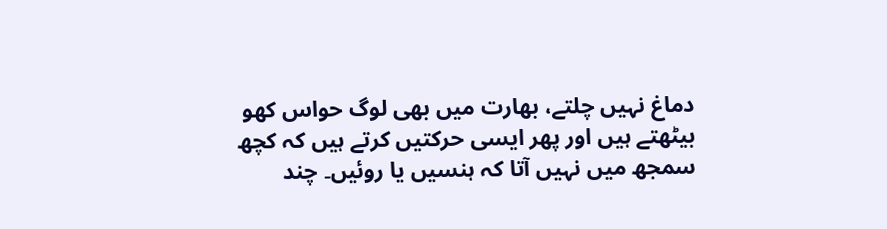دماغ نہیں چلتے، بھارت میں بھی لوگ حواس کھو بیٹھتے ہیں اور پھر ایسی حرکتیں کرتے ہیں کہ کچھ سمجھ میں نہیں آتا کہ ہنسیں یا روئیں۔ چند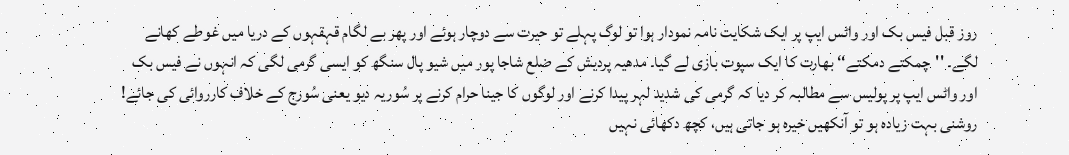روز قبل فیس بک اور واٹس ایپ پر ایک شکایت نامہ نمودار ہوا تو لوگ پہلے تو حیرت سے دوچار ہوئے اور پھر بے لگام قہقہوں کے دریا میں غوطے کھانے لگے۔ ''چمکتے دمکتے‘‘ بھارت کا ایک سپوت بازی لے گیا۔ مدھیہ پردیش کے ضلع شاجا پور میں شیو پال سنگھ کو ایسی گرمی لگی کہ انہوں نے فیس بک اور واٹس ایپ پر پولیس سے مطالبہ کر دیا کہ گرمی کی شدید لہر پیدا کرنے اور لوگوں کا جینا حرام کرنے پر سُوریہ دیو یعنی سُورج کے خلاف کارروائی کی جائے!
روشنی بہت زیادہ ہو تو آنکھیں خیرہ ہو جاتی ہیں، کچھ دکھائی نہیں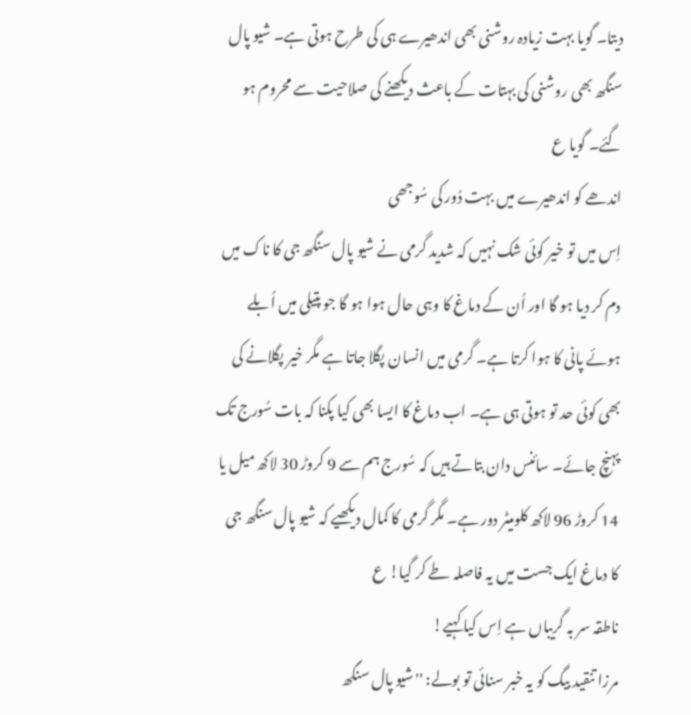دیتا۔ گویا بہت زیادہ روشنی بھی اندھیرے ہی کی طرح ہوتی ہے۔ شیو پال سنگھ بھی روشنی کی بہتات کے باعث دیکھنے کی صلاحیت سے محروم ہو گئے۔ گویا ع
اندھے کو اندھیرے میں بہت دُور کی سُوجھی
اِس میں تو خیر کوئی شک نہیں کہ شدید گرمی نے شیو پال سنگھ جی کا ناک میں دم کر دیا ہو گا اور اُن کے دماغ کا وہی حال ہوا ہو گا جو پتیلی میں اُبلے ہوئے پانی کا ہوا کرتا ہے۔ گرمی میں انسان پگلا جاتا ہے مگر خیر پگلانے کی بھی کوئی حد تو ہوتی ہی ہے۔ اب دماغ کا ایسا بھی کیا پکنا کہ بات سُورج تک پہنچ جائے۔ سائنس دان بتاتے ہیں کہ سُورج ہم سے 9 کروڑ 30 لاکھ میل یا 14 کروڑ 96 لاکھ کلومیٹر دور ہے۔ مگر گرمی کا کمال دیکھیے کہ شیو پال سنگھ جی کا دماغ ایک جست میں یہ فاصلہ طے کر گیا! ع
ناطقہ سر بہ گریباں ہے اِس کیا کہیے!
مرزا تنقید بیگ کو یہ خبر سنائی تو بولے: ''شیو پال سنگھ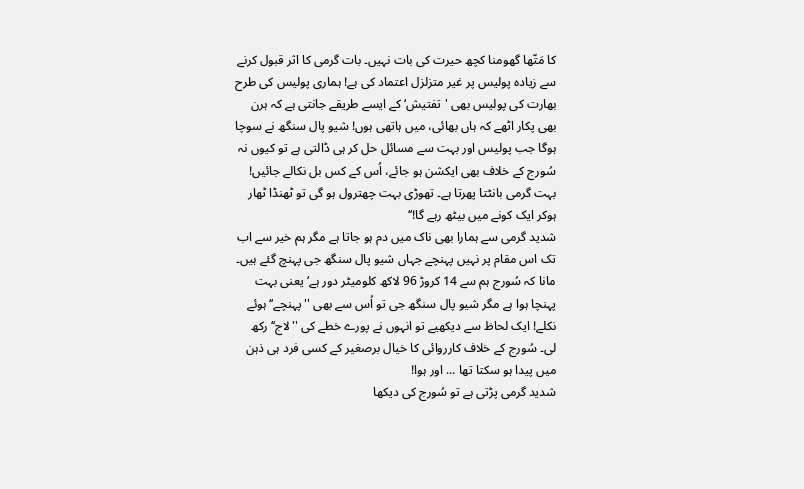کا مَتّھا گھومنا کچھ حیرت کی بات نہیں۔ بات گرمی کا اثر قبول کرنے سے زیادہ پولیس پر غیر متزلزل اعتماد کی ہے! ہماری پولیس کی طرح بھارت کی پولیس بھی 'تفتیش‘ کے ایسے طریقے جانتی ہے کہ ہرن بھی پکار اٹھے کہ ہاں بھائی، میں ہاتھی ہوں! شیو پال سنگھ نے سوچا ہوگا جب پولیس اور بہت سے مسائل حل کر ہی ڈالتی ہے تو کیوں نہ سُورج کے خلاف بھی ایکشن ہو جائے، اُس کے کس بل نکالے جائیں! بہت گرمی بانٹتا پھرتا ہے۔ تھوڑی بہت چھترول ہو گی تو ٹھنڈا ٹھار ہوکر ایک کونے میں بیٹھ رہے گا!‘‘
شدید گرمی سے ہمارا بھی ناک میں دم ہو جاتا ہے مگر ہم خیر سے اب تک اس مقام پر نہیں پہنچے جہاں شیو پال سنگھ جی پہنچ گئے ہیں۔ مانا کہ سُورج ہم سے 14 کروڑ 96 لاکھ کلومیٹر دور ہے‘ یعنی بہت پہنچا ہوا ہے مگر شیو پال سنگھ جی تو اُس سے بھی ''پہنچے‘‘ ہوئے نکلے! ایک لحاظ سے دیکھیے تو انہوں نے پورے خطے کی ''لاج‘‘ رکھ لی۔ سُورج کے خلاف کارروائی کا خیال برصغیر کے کسی فرد ہی ذہن میں پیدا ہو سکتا تھا ... اور ہوا!
شدید گرمی پڑتی ہے تو سُورج کی دیکھا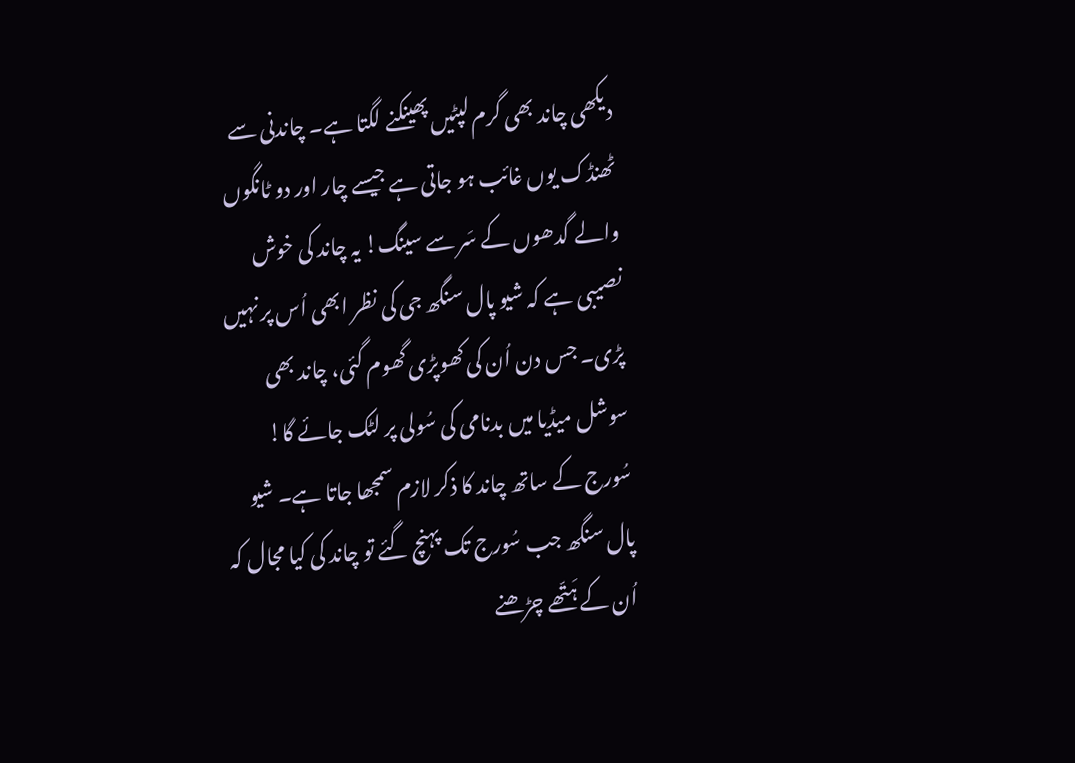دیکھی چاند بھی گرم لپٹیں پھینکنے لگتا ہے۔ چاندنی سے ٹھنڈک یوں غائب ہو جاتی ہے جیسے چار اور دو ٹانگوں والے گدھوں کے سَر سے سینگ! یہ چاند کی خوش نصیبی ہے کہ شیو پال سنگھ جی کی نظر ابھی اُس پر نہیں پڑی۔ جس دن اُن کی کھوپڑی گھوم گئی، چاند بھی سوشل میڈیا میں بدنامی کی سُولی پر لٹک جائے گا!
سُورج کے ساتھ چاند کا ذکر لازم سمجھا جاتا ہے۔ شیو پال سنگھ جب سُورج تک پہنچ گئے تو چاند کی کیا مجال کہ اُن کے ہَتّھے چڑھنے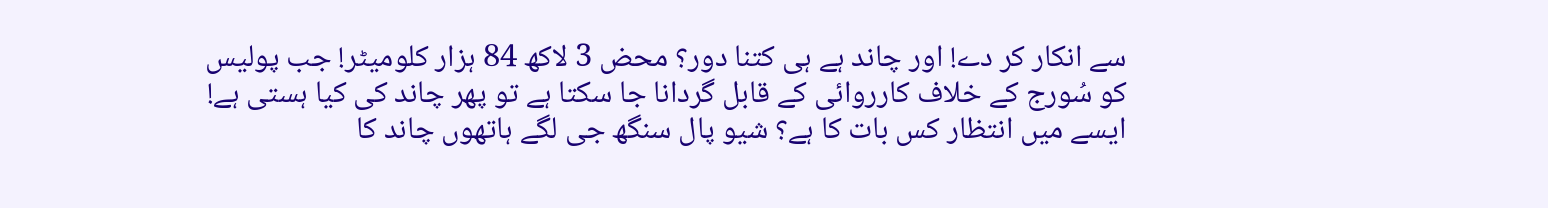سے انکار کر دے! اور چاند ہے ہی کتنا دور؟ محض 3 لاکھ 84 ہزار کلومیٹر! جب پولیس کو سُورج کے خلاف کارروائی کے قابل گردانا جا سکتا ہے تو پھر چاند کی کیا ہستی ہے! ایسے میں انتظار کس بات کا ہے؟ شیو پال سنگھ جی لگے ہاتھوں چاند کا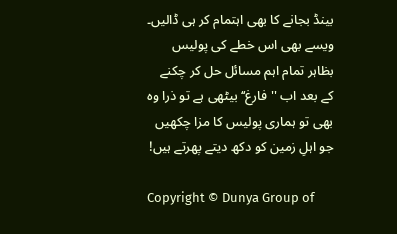بینڈ بجانے کا بھی اہتمام کر ہی ڈالیں۔ ویسے بھی اس خطے کی پولیس بظاہر تمام اہم مسائل حل کر چکنے کے بعد اب ''فارغ‘‘ بیٹھی ہے تو ذرا وہ بھی تو ہماری پولیس کا مزا چکھیں جو اہلِ زمین کو دکھ دیتے پھرتے ہیں!

Copyright © Dunya Group of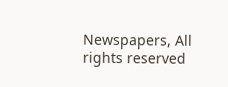Newspapers, All rights reserved